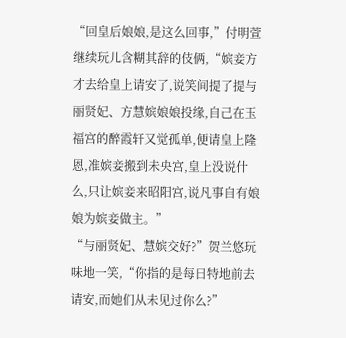“回皇后娘娘,是这么回事,”付明萱继续玩儿含糊其辞的伎俩,“嫔妾方才去给皇上请安了,说笑间提了提与丽贤妃、方慧嫔娘娘投缘,自己在玉福宫的醉霞轩又觉孤单,便请皇上隆恩,准嫔妾搬到未央宫,皇上没说什么,只让嫔妾来昭阳宫,说凡事自有娘娘为嫔妾做主。”
“与丽贤妃、慧嫔交好?”贺兰悠玩味地一笑,“你指的是每日特地前去请安,而她们从未见过你么?”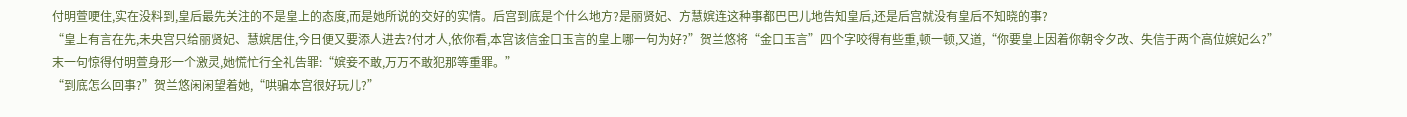付明萱哽住,实在没料到,皇后最先关注的不是皇上的态度,而是她所说的交好的实情。后宫到底是个什么地方?是丽贤妃、方慧嫔连这种事都巴巴儿地告知皇后,还是后宫就没有皇后不知晓的事?
“皇上有言在先,未央宫只给丽贤妃、慧嫔居住,今日便又要添人进去?付才人,依你看,本宫该信金口玉言的皇上哪一句为好?”贺兰悠将“金口玉言”四个字咬得有些重,顿一顿,又道,“你要皇上因着你朝令夕改、失信于两个高位嫔妃么?”
末一句惊得付明萱身形一个激灵,她慌忙行全礼告罪:“嫔妾不敢,万万不敢犯那等重罪。”
“到底怎么回事?”贺兰悠闲闲望着她,“哄骗本宫很好玩儿?”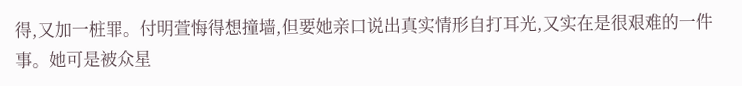得,又加一桩罪。付明萱悔得想撞墙,但要她亲口说出真实情形自打耳光,又实在是很艰难的一件事。她可是被众星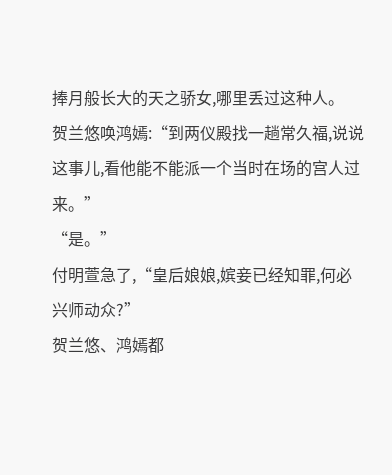捧月般长大的天之骄女,哪里丢过这种人。
贺兰悠唤鸿嫣:“到两仪殿找一趟常久福,说说这事儿,看他能不能派一个当时在场的宫人过来。”
“是。”
付明萱急了,“皇后娘娘,嫔妾已经知罪,何必兴师动众?”
贺兰悠、鸿嫣都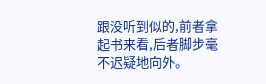跟没听到似的,前者拿起书来看,后者脚步毫不迟疑地向外。